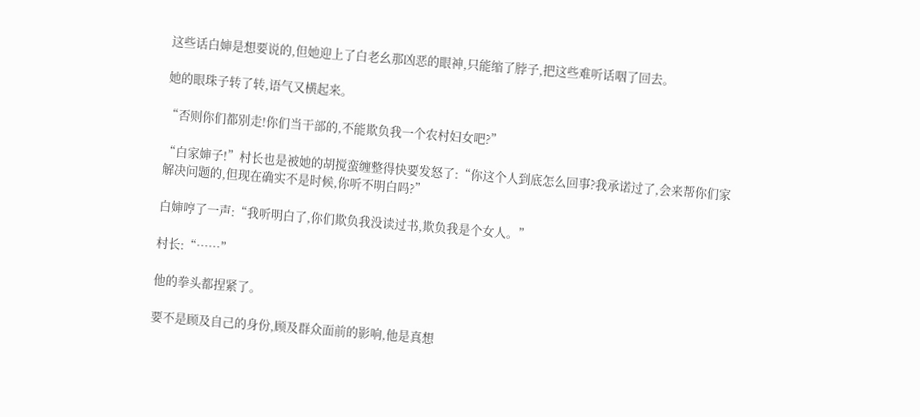这些话白婶是想要说的,但她迎上了白老幺那凶恶的眼神,只能缩了脖子,把这些难听话咽了回去。

她的眼珠子转了转,语气又横起来。

“否则你们都别走!你们当干部的,不能欺负我一个农村妇女吧?”

“白家婶子!”村长也是被她的胡搅蛮缠整得快要发怒了:“你这个人到底怎么回事?我承诺过了,会来帮你们家解决问题的,但现在确实不是时候,你听不明白吗?”

白婶哼了一声:“我听明白了,你们欺负我没读过书,欺负我是个女人。”

村长:“……”

他的拳头都捏紧了。

要不是顾及自己的身份,顾及群众面前的影响,他是真想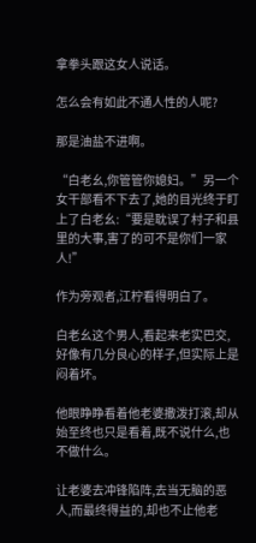拿拳头跟这女人说话。

怎么会有如此不通人性的人呢?

那是油盐不进啊。

“白老幺,你管管你媳妇。”另一个女干部看不下去了,她的目光终于盯上了白老幺:“要是耽误了村子和县里的大事,害了的可不是你们一家人!”

作为旁观者,江柠看得明白了。

白老幺这个男人,看起来老实巴交,好像有几分良心的样子,但实际上是闷着坏。

他眼睁睁看着他老婆撒泼打滚,却从始至终也只是看着,既不说什么,也不做什么。

让老婆去冲锋陷阵,去当无脑的恶人,而最终得益的,却也不止他老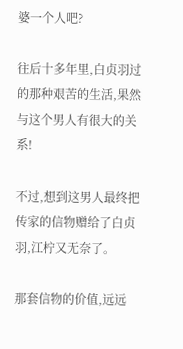婆一个人吧?

往后十多年里,白贞羽过的那种艰苦的生活,果然与这个男人有很大的关系!

不过,想到这男人最终把传家的信物赠给了白贞羽,江柠又无奈了。

那套信物的价值,远远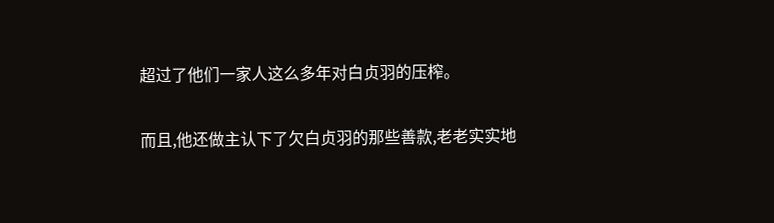超过了他们一家人这么多年对白贞羽的压榨。

而且,他还做主认下了欠白贞羽的那些善款,老老实实地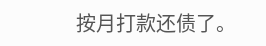按月打款还债了。